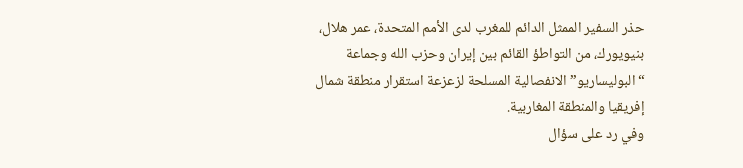حذر السفير الممثل الدائم للمغرب لدى الأمم المتحدة، عمر هلال، بنيويورك، من التواطؤ القائم بين إيران وحزب الله وجماعة “البوليساريو” الانفصالية المسلحة لزعزعة استقرار منطقة شمال إفريقيا والمنطقة المغاربية.
وفي رد على سؤال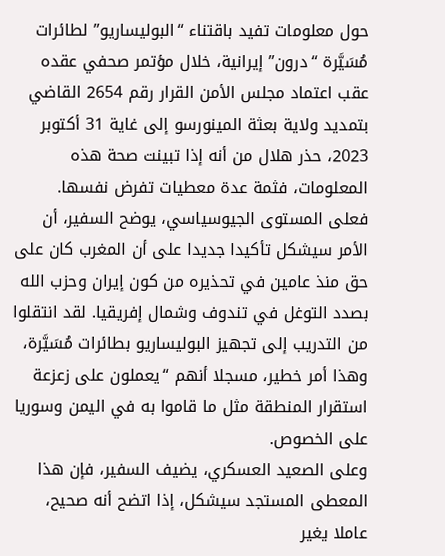حول معلومات تفيد باقتناء “البوليساريو” لطائرات مُسَيَّرة “درون” إيرانية، خلال مؤتمر صحفي عقده عقب اعتماد مجلس الأمن القرار رقم 2654 القاضي بتمديد ولاية بعثة المينورسو إلى غاية 31 أكتوبر 2023، حذر هلال من أنه إذا تبينت صحة هذه المعلومات، فثمة عدة معطيات تفرض نفسها.
فعلى المستوى الجيوسياسي، يوضح السفير، أن الأمر سيشكل تأكيدا جديدا على أن المغرب كان على حق منذ عامين في تحذيره من كون إيران وحزب الله بصدد التوغل في تندوف وشمال إفريقيا. لقد انتقلوا من التدريب إلى تجهيز البوليساريو بطائرات مُسَيَّرة، وهذا أمر خطير، مسجلا أنهم “يعملون على زعزعة استقرار المنطقة مثل ما قاموا به في اليمن وسوريا على الخصوص.
وعلى الصعيد العسكري، يضيف السفير، فإن هذا المعطى المستجد سيشكل، إذا اتضح أنه صحيح، عاملا يغير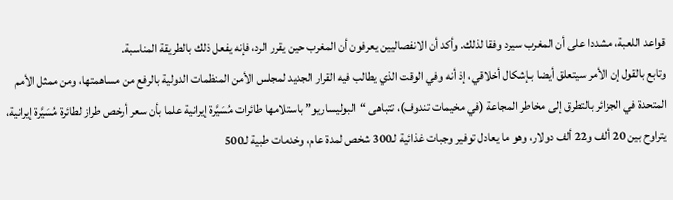قواعد اللعبة، مشددا على أن المغرب سيرد وفقا لذلك. وأكد أن الانفصاليين يعرفون أن المغرب حين يقرر الرد، فإنه يفعل ذلك بالطريقة المناسبة.
وتابع بالقول إن الأمر سيتعلق أيضا بـإشكال أخلاقي، إذ أنه وفي الوقت الذي يطالب فيه القرار الجديد لمجلس الأمن المنظمات الدولية بالرفع من مساهمتها، ومن ممثل الأمم المتحدة في الجزائر بالتطرق إلى مخاطر المجاعة (في مخيمات تندوف)، تتباهى “البوليساريو” باستلامها طائرات مُسَيَّرة إيرانية علما بأن سعر أرخص طراز لطائرة مُسَيَّرة إيرانية، يتراوح بين 20 ألف و22 ألف دولار، وهو ما يعادل توفير وجبات غذائية لـ300 شخص لمدة عام، وخدمات طبية لـ500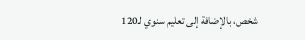شخص، بالإضافة إلى تعليم سنوي لـ120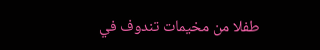طفلا من مخيمات تندوف في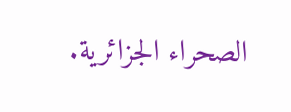الصحراء الجزائرية.